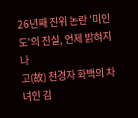26년째 진위 논란 '미인도'의 진실, 언제 밝혀지나
고(故) 천경자 화백의 차녀인 김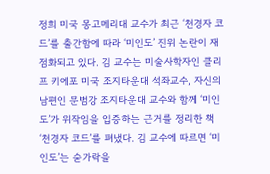정희 미국 몽고메리대 교수가 최근 ‘천경자 코드’를 출간함에 따라 ‘미인도’ 진위 논란이 재점화되고 있다. 김 교수는 미술사학자인 클리프 키에포 미국 조지타운대 석좌교수, 자신의 남편인 문범강 조지타운대 교수와 함께 ‘미인도’가 위작임을 입증하는 근거를 정리한 책 ‘천경자 코드’를 펴냈다. 김 교수에 따르면 ‘미인도’는 숟가락을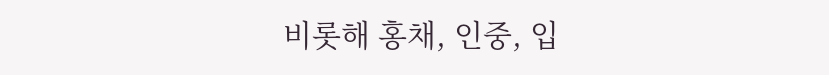비롯해 홍채, 인중, 입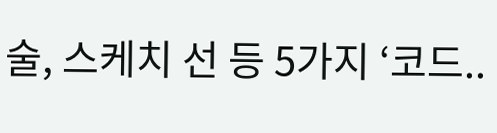술, 스케치 선 등 5가지 ‘코드..